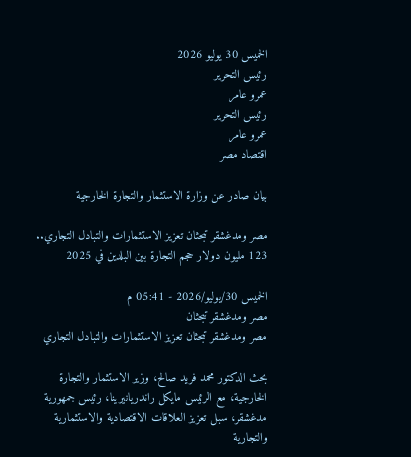الخميس 30 يوليو 2026
رئيس التحرير
عمرو عامر
رئيس التحرير
عمرو عامر
اقتصاد مصر

بيان صادر عن وزارة الاستثمار والتجارة الخارجية

مصر ومدغشقر تبحثان تعزيز الاستثمارات والتبادل التجاري.. 123 مليون دولار حجم التجارة بين البلدين في 2025

الخميس 30/يوليو/2026 - 05:41 م
مصر ومدغشقر تبحثان
مصر ومدغشقر تبحثان تعزيز الاستثمارات والتبادل التجاري

بحث الدكتور محمد فريد صالح، وزير الاستثمار والتجارة الخارجية، مع الرئيس مايكل راندريانيرينا، رئيس جمهورية مدغشقر، سبل تعزيز العلاقات الاقتصادية والاستثمارية والتجارية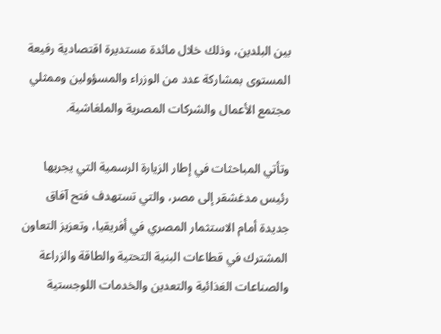بين البلدين، وذلك خلال مائدة مستديرة اقتصادية رفيعة المستوى بمشاركة عدد من الوزراء والمسؤولين وممثلي مجتمع الأعمال والشركات المصرية والملغاشية.

وتأتي المباحثات في إطار الزيارة الرسمية التي يجريها رئيس مدغشقر إلى مصر، والتي تستهدف فتح آفاق جديدة أمام الاستثمار المصري في أفريقيا، وتعزيز التعاون المشترك في قطاعات البنية التحتية والطاقة والزراعة والصناعات الغذائية والتعدين والخدمات اللوجستية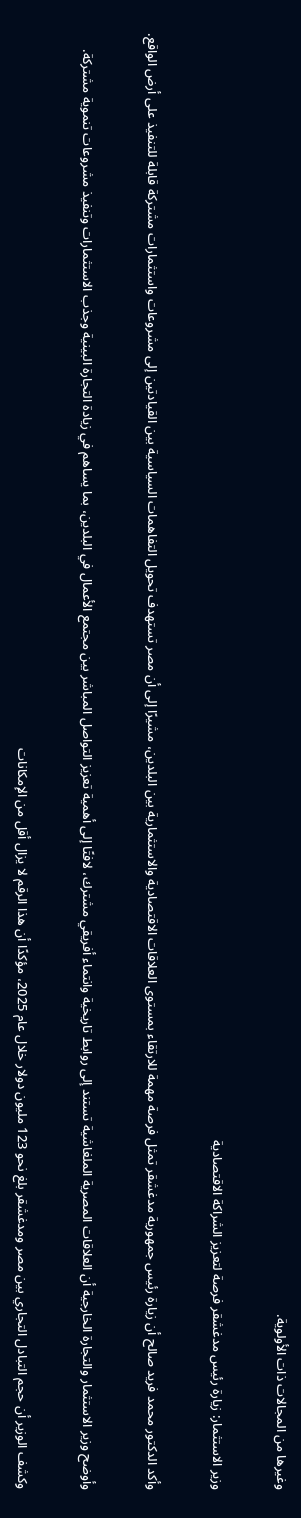وغيرها من المجالات ذات الأولوية.

وزير الاستثمار: زيارة رئيس مدغشقر فرصة لتعزيز الشراكة الاقتصادية

وأكد الدكتور محمد فريد صالح أن زيارة رئيس جمهورية مدغشقر تمثل فرصة مهمة للارتقاء بمستوى العلاقات الاقتصادية والاستثمارية بين البلدين، مشيرًا إلى أن مصر تستهدف تحويل التفاهمات السياسية بين القيادتين إلى مشروعات واستثمارات مشتركة قابلة للتنفيذ على أرض الواقع.

وأوضح وزير الاستثمار والتجارة الخارجية أن العلاقات المصرية الملغاشية تستند إلى روابط تاريخية وانتماء أفريقي مشترك، لافتًا إلى أهمية تعزيز التواصل المباشر بين مجتمع الأعمال في البلدين، بما يساهم في زيادة التجارة البينية وجذب الاستثمارات وتنفيذ مشروعات تنموية مشتركة.

وكشف الوزير أن حجم التبادل التجاري بين مصر ومدغشقر بلغ نحو 123 مليون دولار خلال عام 2025، مؤكدًا أن هذا الرقم لا يزال أقل من الإمكانات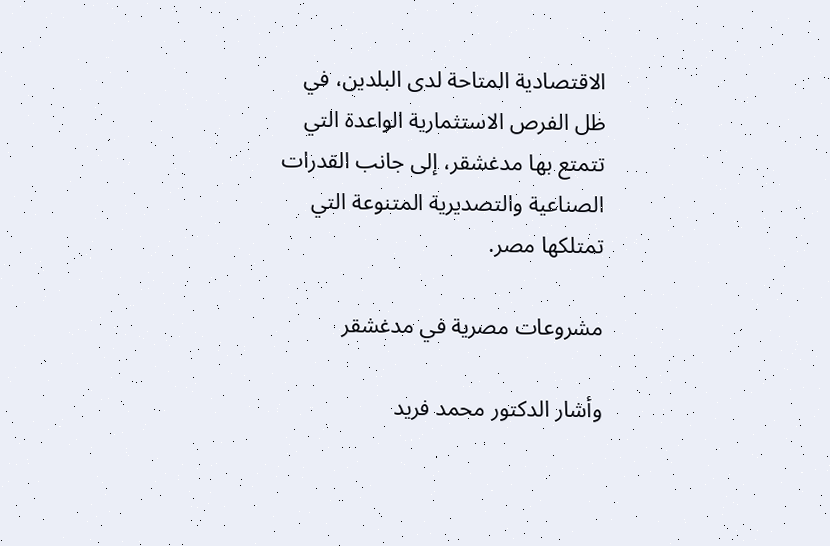الاقتصادية المتاحة لدى البلدين، في ظل الفرص الاستثمارية الواعدة التي تتمتع بها مدغشقر، إلى جانب القدرات الصناعية والتصديرية المتنوعة التي تمتلكها مصر.

مشروعات مصرية في مدغشقر

وأشار الدكتور محمد فريد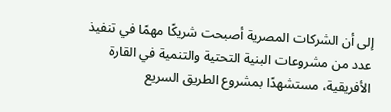إلى أن الشركات المصرية أصبحت شريكًا مهمًا في تنفيذ عدد من مشروعات البنية التحتية والتنمية في القارة الأفريقية، مستشهدًا بمشروع الطريق السريع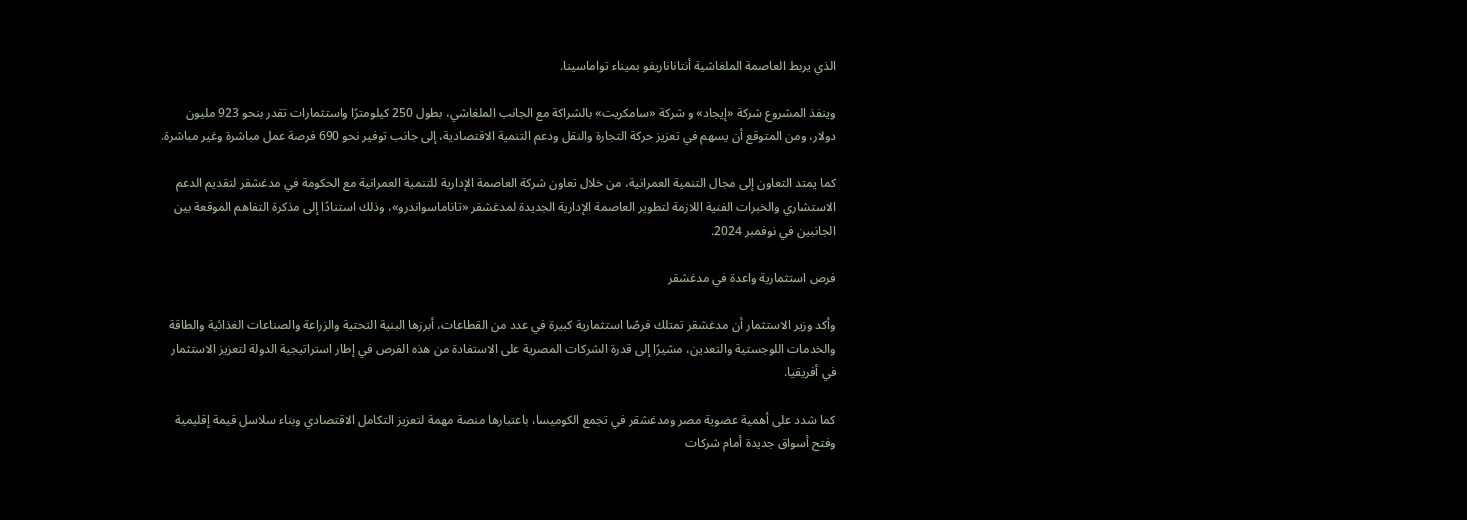الذي يربط العاصمة الملغاشية أنتاناناريفو بميناء تواماسينا.

وينفذ المشروع شركة «إيجاد» و شركة «سامكريت» بالشراكة مع الجانب الملغاشي، بطول 250 كيلومترًا واستثمارات تقدر بنحو 923 مليون دولار، ومن المتوقع أن يسهم في تعزيز حركة التجارة والنقل ودعم التنمية الاقتصادية، إلى جانب توفير نحو 690 فرصة عمل مباشرة وغير مباشرة.

كما يمتد التعاون إلى مجال التنمية العمرانية، من خلال تعاون شركة العاصمة الإدارية للتنمية العمرانية مع الحكومة في مدغشقر لتقديم الدعم الاستشاري والخبرات الفنية اللازمة لتطوير العاصمة الإدارية الجديدة لمدغشقر «تاناماسواندرو»، وذلك استنادًا إلى مذكرة التفاهم الموقعة بين الجانبين في نوفمبر 2024.

فرص استثمارية واعدة في مدغشقر

وأكد وزير الاستثمار أن مدغشقر تمتلك فرصًا استثمارية كبيرة في عدد من القطاعات، أبرزها البنية التحتية والزراعة والصناعات الغذائية والطاقة والخدمات اللوجستية والتعدين، مشيرًا إلى قدرة الشركات المصرية على الاستفادة من هذه الفرص في إطار استراتيجية الدولة لتعزيز الاستثمار في أفريقيا.

كما شدد على أهمية عضوية مصر ومدغشقر في تجمع الكوميسا، باعتبارها منصة مهمة لتعزيز التكامل الاقتصادي وبناء سلاسل قيمة إقليمية وفتح أسواق جديدة أمام شركات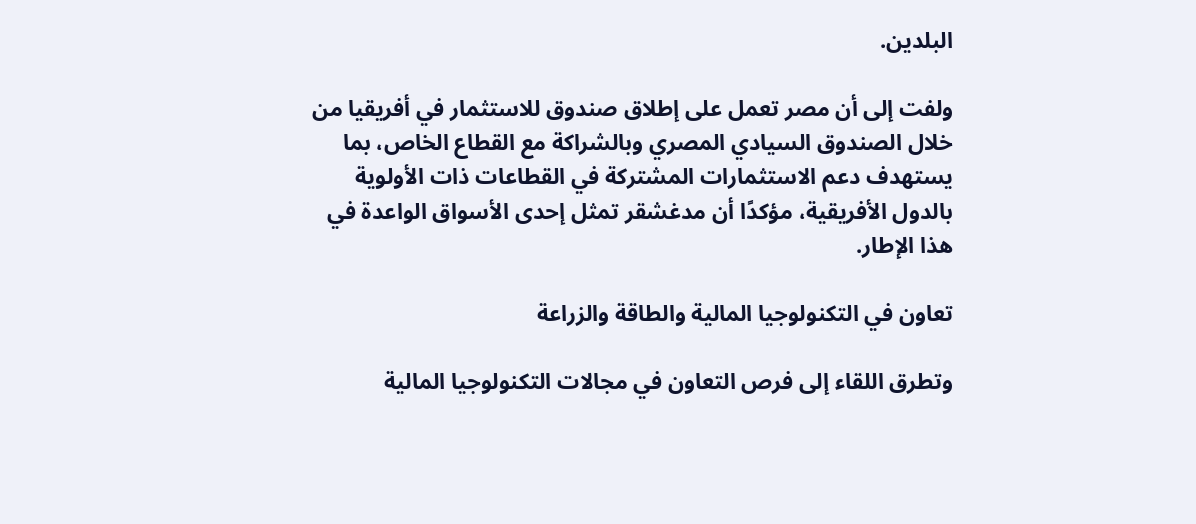البلدين.

ولفت إلى أن مصر تعمل على إطلاق صندوق للاستثمار في أفريقيا من خلال الصندوق السيادي المصري وبالشراكة مع القطاع الخاص، بما يستهدف دعم الاستثمارات المشتركة في القطاعات ذات الأولوية بالدول الأفريقية، مؤكدًا أن مدغشقر تمثل إحدى الأسواق الواعدة في هذا الإطار.

تعاون في التكنولوجيا المالية والطاقة والزراعة

وتطرق اللقاء إلى فرص التعاون في مجالات التكنولوجيا المالية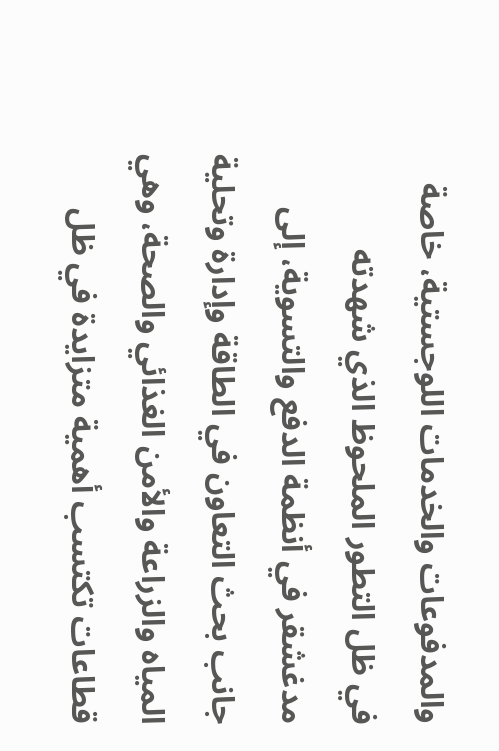والمدفوعات والخدمات اللوجستية، خاصة في ظل التطور الملحوظ الذي شهدته مدغشقر في أنظمة الدفع والتسوية، إلى جانب بحث التعاون في الطاقة وإدارة وتحلية المياه والزراعة والأمن الغذائي والصحة، وهي قطاعات تكتسب أهمية متزايدة في ظل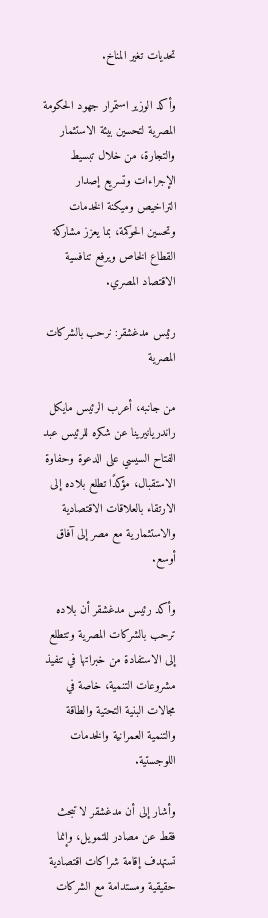تحديات تغير المناخ.

وأكد الوزير استمرار جهود الحكومة المصرية لتحسين بيئة الاستثمار والتجارة، من خلال تبسيط الإجراءات وتسريع إصدار التراخيص وميكنة الخدمات وتحسين الحوكمة، بما يعزز مشاركة القطاع الخاص ويرفع تنافسية الاقتصاد المصري.

رئيس مدغشقر: نرحب بالشركات المصرية

من جانبه، أعرب الرئيس مايكل راندريانيرينا عن شكره للرئيس عبد الفتاح السيسي على الدعوة وحفاوة الاستقبال، مؤكدًا تطلع بلاده إلى الارتقاء بالعلاقات الاقتصادية والاستثمارية مع مصر إلى آفاق أوسع.

وأكد رئيس مدغشقر أن بلاده ترحب بالشركات المصرية وتتطلع إلى الاستفادة من خبراتها في تنفيذ مشروعات التنمية، خاصة في مجالات البنية التحتية والطاقة والتنمية العمرانية والخدمات اللوجستية.

وأشار إلى أن مدغشقر لا تبحث فقط عن مصادر للتمويل، وإنما تستهدف إقامة شراكات اقتصادية حقيقية ومستدامة مع الشركات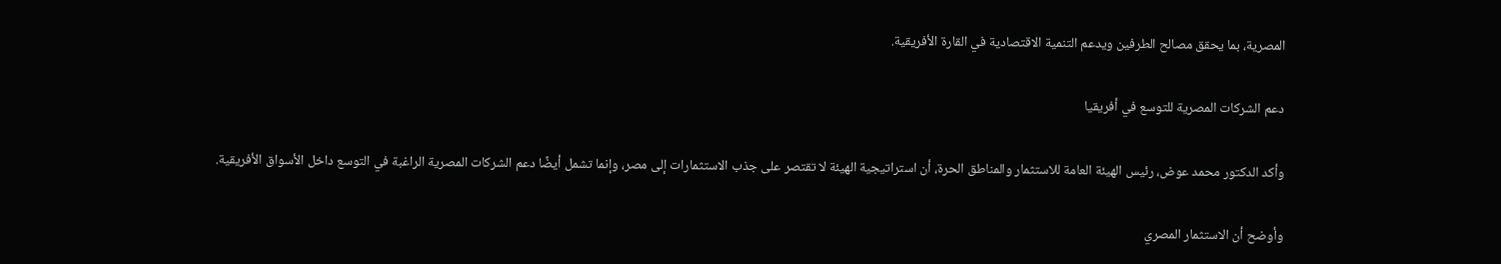المصرية، بما يحقق مصالح الطرفين ويدعم التنمية الاقتصادية في القارة الأفريقية.

دعم الشركات المصرية للتوسع في أفريقيا

وأكد الدكتور محمد عوض، رئيس الهيئة العامة للاستثمار والمناطق الحرة، أن استراتيجية الهيئة لا تقتصر على جذب الاستثمارات إلى مصر، وإنما تشمل أيضًا دعم الشركات المصرية الراغبة في التوسع داخل الأسواق الأفريقية.

وأوضح أن الاستثمار المصري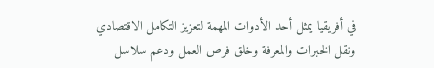في أفريقيا يمثل أحد الأدوات المهمة لتعزيز التكامل الاقتصادي ونقل الخبرات والمعرفة وخلق فرص العمل ودعم سلاسل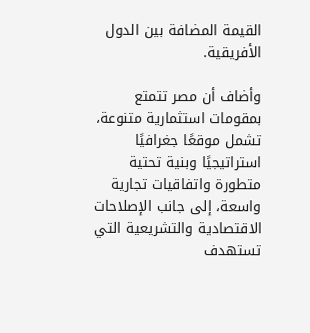القيمة المضافة بين الدول الأفريقية.

وأضاف أن مصر تتمتع بمقومات استثمارية متنوعة، تشمل موقعًا جغرافيًا استراتيجيًا وبنية تحتية متطورة واتفاقيات تجارية واسعة، إلى جانب الإصلاحات الاقتصادية والتشريعية التي تستهدف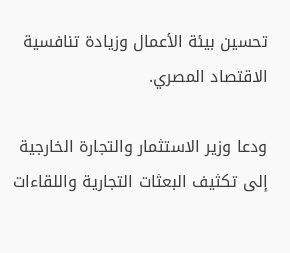تحسين بيئة الأعمال وزيادة تنافسية الاقتصاد المصري.

ودعا وزير الاستثمار والتجارة الخارجية إلى تكثيف البعثات التجارية واللقاءات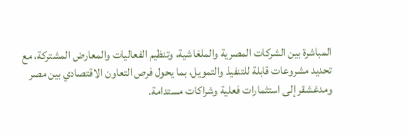المباشرة بين الشركات المصرية والملغاشية، وتنظيم الفعاليات والمعارض المشتركة، مع تحديد مشروعات قابلة للتنفيذ والتمويل، بما يحول فرص التعاون الاقتصادي بين مصر ومدغشقر إلى استثمارات فعلية وشراكات مستدامة.